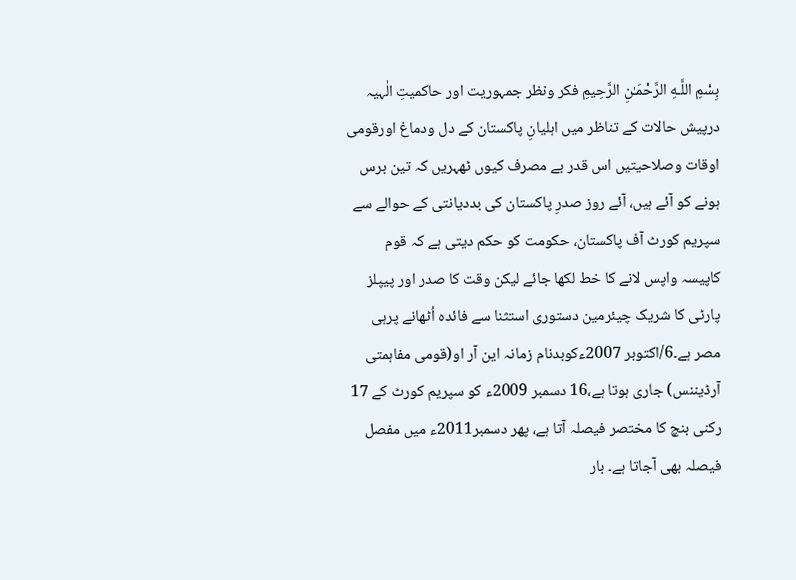بِسْمِ اللَّـهِ الرَّحْمَـٰنِ الرَّحِيمِ فکر ونظر جمہوریت اور حاکمیتِ الٰہیہ درپیش حالات کے تناظر میں اہلیانِ پاکستان کے دل ودماغ اورقومی اوقات وصلاحیتیں اس قدر بے مصرف کیوں ٹھہریں کہ تین برس ہونے کو آئے ہیں، آئے روز صدرِ پاکستان کی بددیانتی کے حوالے سے سپریم کورٹ آف پاکستان، حکومت کو حکم دیتی ہے کہ قوم کاپیسہ واپس لانے کا خط لکھا جائے لیکن وقت کا صدر اور پیپلز پارٹی کا شریک چیئرمین دستوری استثنا سے فائدہ اُٹھانے پرہی مصر ہے۔6/اکتوبر 2007ءکوبدنام زمانہ این آر او(قومی مفاہمتی آرڈیننس) جاری ہوتا ہے،16 دسمبر 2009ء کو سپریم کورٹ کے 17 رکنی بنچ کا مختصر فیصلہ آتا ہے، پھر دسمبر2011ء میں مفصل فیصلہ بھی آجاتا ہے۔ بار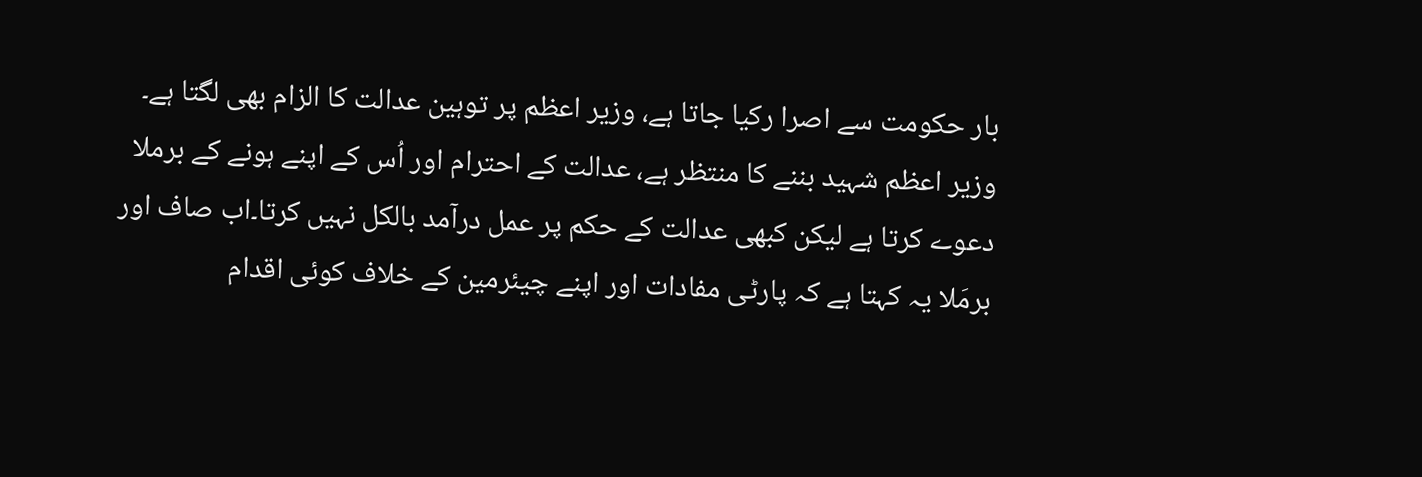بار حکومت سے اصرا رکیا جاتا ہے، وزیر اعظم پر توہین عدالت کا الزام بھی لگتا ہے۔ وزیر اعظم شہید بننے کا منتظر ہے، عدالت کے احترام اور اُس کے اپنے ہونے کے برملا دعوے کرتا ہے لیکن کبھی عدالت کے حکم پر عمل درآمد بالکل نہیں کرتا۔اب صاف اور برمَلا یہ کہتا ہے کہ پارٹی مفادات اور اپنے چیئرمین کے خلاف کوئی اقدام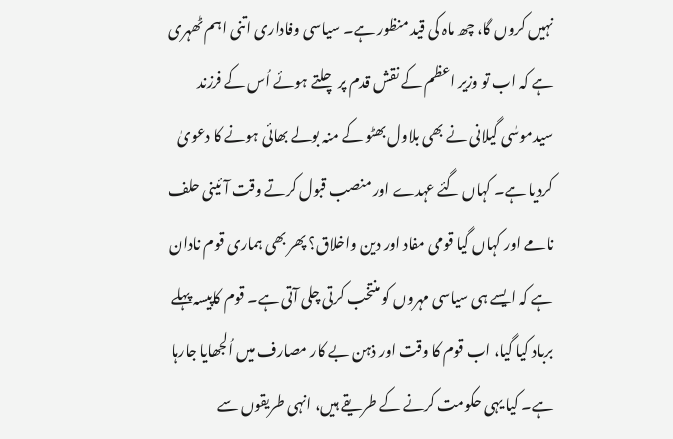نہیں کروں گا، چھ ماہ کی قید منظور ہے۔ سیاسی وفاداری اتنی اہم ٹھہری ہے کہ اب تو وزیر اعظم کے نقش قدم پر چلتے ہوئے اُس کے فرزند سیدموسٰی گیلانی نے بھی بلاول بھٹو کے منہ بولے بھائی ہونے کا دعویٰ کردیا ہے۔ کہاں گئے عہدے اور منصب قبول کرتے وقت آئینی حلف نامے اور کہاں گیا قومی مفاد اور دین واخلاق؟ پھر بھی ہماری قوم نادان ہے کہ ایسے ہی سیاسی مہروں کو منتخب کرتی چلی آتی ہے۔ قوم کاپیسہ پہلے برباد کیا گیا، اب قوم کا وقت اور ذہن بے کار مصارف میں اُلجھایا جارہا ہے۔ کیا یہی حکومت کرنے کے طریقے ہیں، انہی طریقوں سے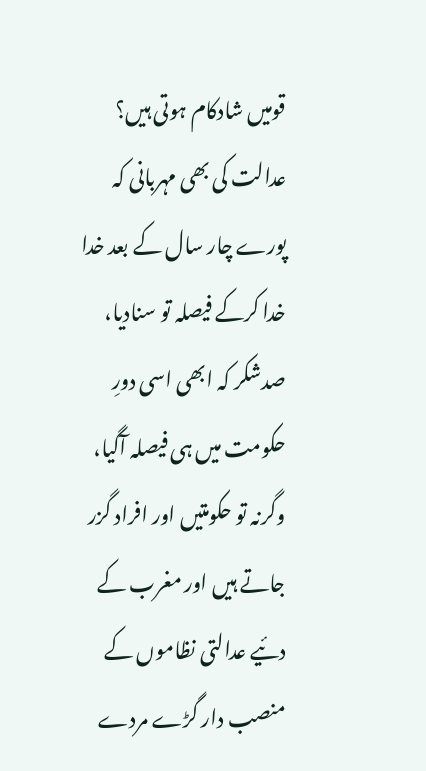قومیں شادکام ہوتی ہیں؟ عدالت کی بھی مہربانی کہ پورے چار سال کے بعد خدا خدا کرکے فیصلہ تو سنادیا، صدشکر کہ ابھی اسی دورِ حکومت میں ہی فیصلہ آگیا، وگرنہ تو حکومتیں اور افراد گزر جاتے ہیں اور مغرب کے دئیے عدالتی نظاموں کے منصب دار گڑے مردے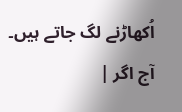اُکھاڑنے لگ جاتے ہیں۔ آج اگر |